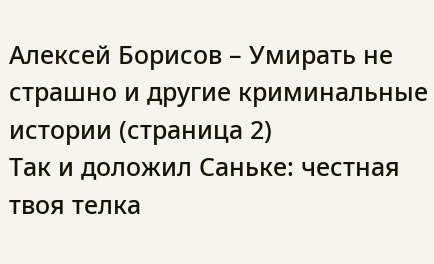Алексей Борисов – Умирать не страшно и другие криминальные истории (страница 2)
Так и доложил Саньке: честная твоя телка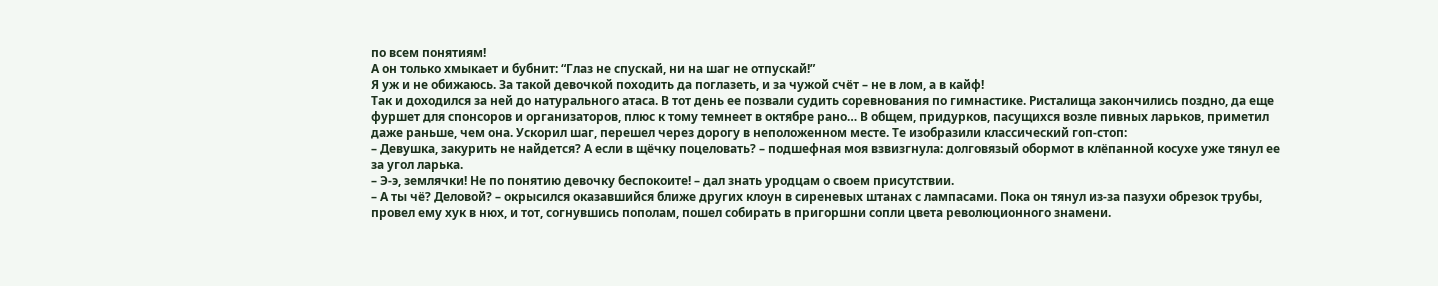по всем понятиям!
А он только хмыкает и бубнит: “Глаз не спускай, ни на шаг не отпускай!”
Я уж и не обижаюсь. За такой девочкой походить да поглазеть, и за чужой счёт – не в лом, а в кайф!
Так и доходился за ней до натурального атаса. В тот день ее позвали судить соревнования по гимнастике. Ристалища закончились поздно, да еще фуршет для спонсоров и организаторов, плюс к тому темнеет в октябре рано… В общем, придурков, пасущихся возле пивных ларьков, приметил даже раньше, чем она. Ускорил шаг, перешел через дорогу в неположенном месте. Те изобразили классический гоп-стоп:
– Девушка, закурить не найдется? А если в щёчку поцеловать? – подшефная моя взвизгнула: долговязый обормот в клёпанной косухе уже тянул ее за угол ларька.
– Э-э, землячки! Не по понятию девочку беспокоите! – дал знать уродцам о своем присутствии.
– А ты чё? Деловой? – окрысился оказавшийся ближе других клоун в сиреневых штанах с лампасами. Пока он тянул из-за пазухи обрезок трубы, провел ему хук в нюх, и тот, согнувшись пополам, пошел собирать в пригоршни сопли цвета революционного знамени.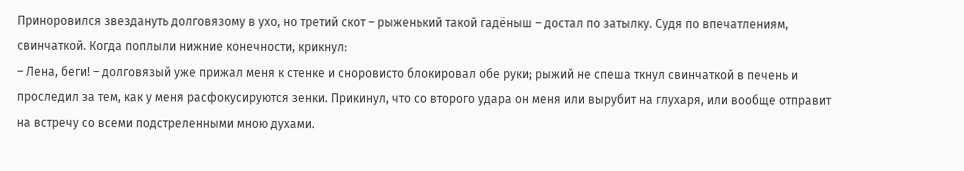Приноровился звездануть долговязому в ухо, но третий скот – рыженький такой гадёныш – достал по затылку. Судя по впечатлениям, свинчаткой. Когда поплыли нижние конечности, крикнул:
– Лена, беги! – долговязый уже прижал меня к стенке и сноровисто блокировал обе руки; рыжий не спеша ткнул свинчаткой в печень и проследил за тем, как у меня расфокусируются зенки. Прикинул, что со второго удара он меня или вырубит на глухаря, или вообще отправит на встречу со всеми подстреленными мною духами.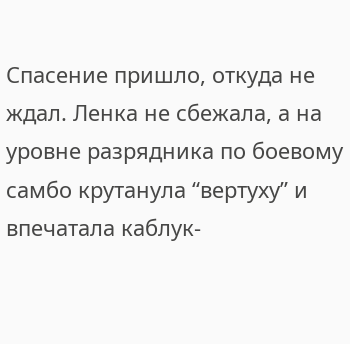Спасение пришло, откуда не ждал. Ленка не сбежала, а на уровне разрядника по боевому самбо крутанула “вертуху” и впечатала каблук-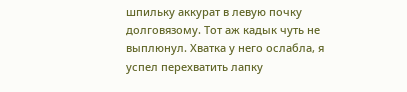шпильку аккурат в левую почку долговязому. Тот аж кадык чуть не выплюнул. Хватка у него ослабла, я успел перехватить лапку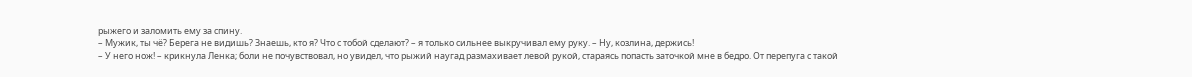рыжего и заломить ему за спину.
– Мужик, ты чё? Берега не видишь? Знаешь, кто я? Что с тобой сделают? – я только сильнее выкручивал ему руку. – Ну, козлина, держись!
– У него нож! – крикнула Ленка; боли не почувствовал, но увидел, что рыжий наугад размахивает левой рукой, стараясь попасть заточкой мне в бедро. От перепуга с такой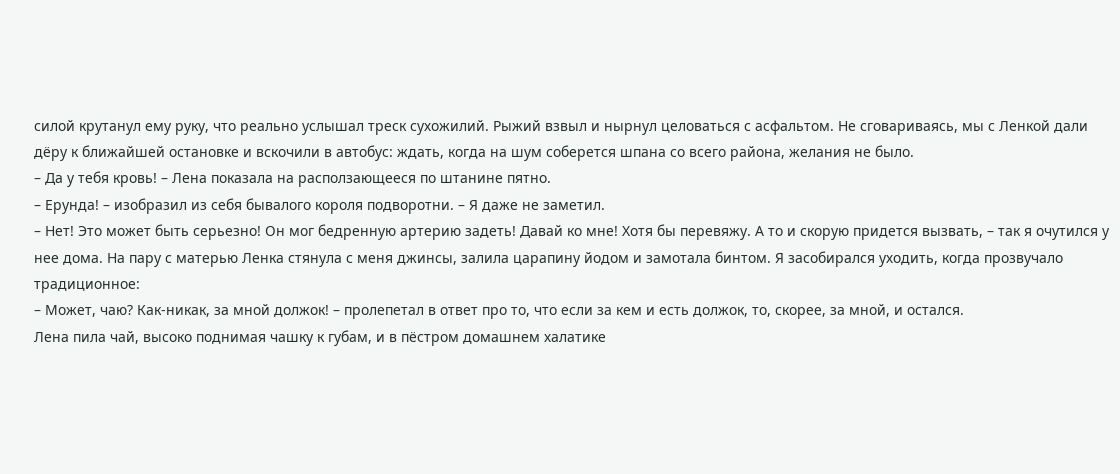силой крутанул ему руку, что реально услышал треск сухожилий. Рыжий взвыл и нырнул целоваться с асфальтом. Не сговариваясь, мы с Ленкой дали дёру к ближайшей остановке и вскочили в автобус: ждать, когда на шум соберется шпана со всего района, желания не было.
– Да у тебя кровь! – Лена показала на расползающееся по штанине пятно.
– Ерунда! – изобразил из себя бывалого короля подворотни. – Я даже не заметил.
– Нет! Это может быть серьезно! Он мог бедренную артерию задеть! Давай ко мне! Хотя бы перевяжу. А то и скорую придется вызвать, – так я очутился у нее дома. На пару с матерью Ленка стянула с меня джинсы, залила царапину йодом и замотала бинтом. Я засобирался уходить, когда прозвучало традиционное:
– Может, чаю? Как-никак, за мной должок! – пролепетал в ответ про то, что если за кем и есть должок, то, скорее, за мной, и остался.
Лена пила чай, высоко поднимая чашку к губам, и в пёстром домашнем халатике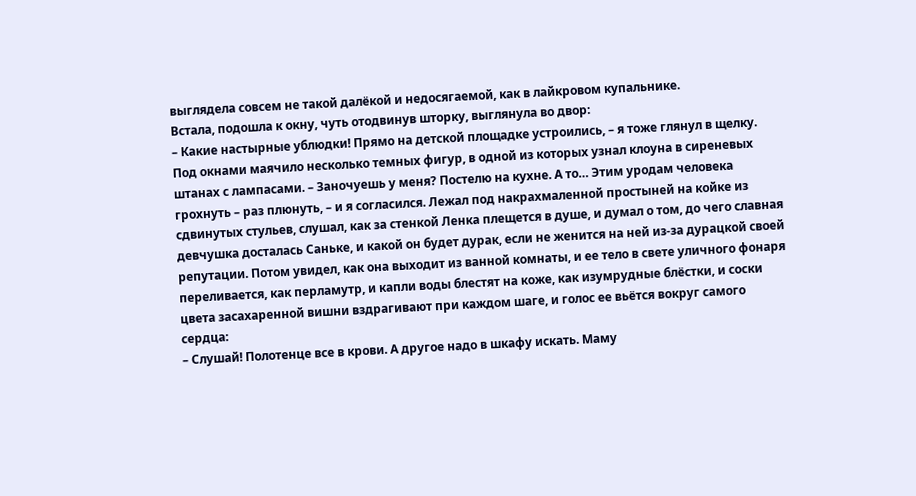выглядела совсем не такой далёкой и недосягаемой, как в лайкровом купальнике.
Встала, подошла к окну, чуть отодвинув шторку, выглянула во двор:
– Какие настырные ублюдки! Прямо на детской площадке устроились, – я тоже глянул в щелку. Под окнами маячило несколько темных фигур, в одной из которых узнал клоуна в сиреневых штанах с лампасами. – Заночуешь у меня? Постелю на кухне. А то… Этим уродам человека грохнуть – раз плюнуть, – и я согласился. Лежал под накрахмаленной простыней на койке из сдвинутых стульев, слушал, как за стенкой Ленка плещется в душе, и думал о том, до чего славная девчушка досталась Саньке, и какой он будет дурак, если не женится на ней из-за дурацкой своей репутации. Потом увидел, как она выходит из ванной комнаты, и ее тело в свете уличного фонаря переливается, как перламутр, и капли воды блестят на коже, как изумрудные блёстки, и соски цвета засахаренной вишни вздрагивают при каждом шаге, и голос ее вьётся вокруг самого сердца:
– Слушай! Полотенце все в крови. А другое надо в шкафу искать. Маму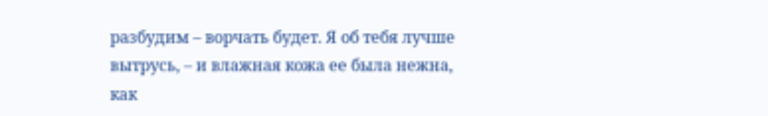разбудим – ворчать будет. Я об тебя лучше вытрусь, – и влажная кожа ее была нежна, как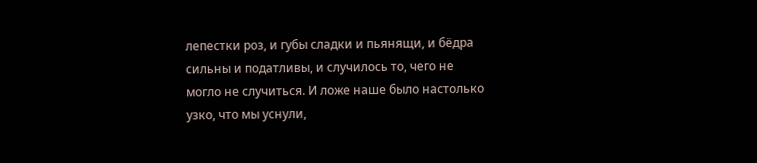лепестки роз, и губы сладки и пьянящи, и бёдра сильны и податливы, и случилось то, чего не могло не случиться. И ложе наше было настолько узко, что мы уснули,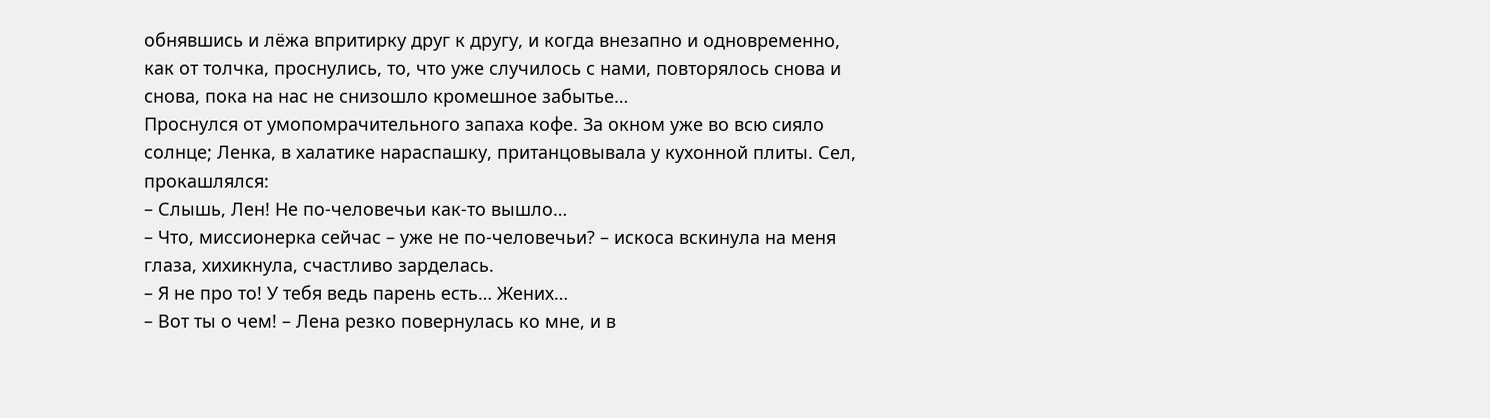обнявшись и лёжа впритирку друг к другу, и когда внезапно и одновременно, как от толчка, проснулись, то, что уже случилось с нами, повторялось снова и снова, пока на нас не снизошло кромешное забытье…
Проснулся от умопомрачительного запаха кофе. За окном уже во всю сияло солнце; Ленка, в халатике нараспашку, пританцовывала у кухонной плиты. Сел, прокашлялся:
– Слышь, Лен! Не по-человечьи как-то вышло…
– Что, миссионерка сейчас – уже не по-человечьи? – искоса вскинула на меня глаза, хихикнула, счастливо зарделась.
– Я не про то! У тебя ведь парень есть… Жених…
– Вот ты о чем! – Лена резко повернулась ко мне, и в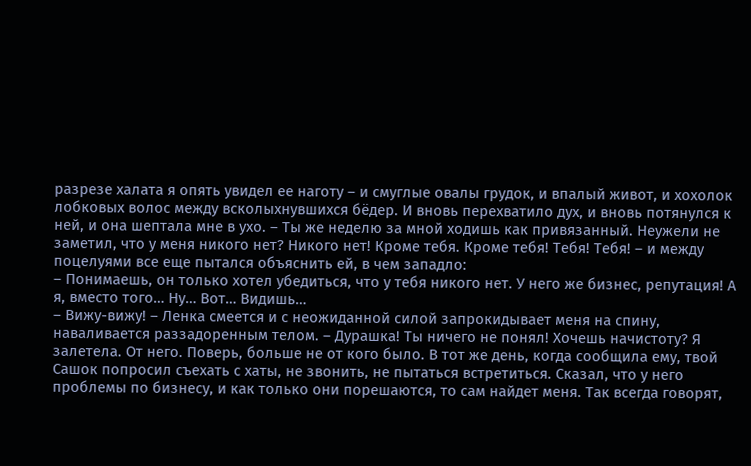разрезе халата я опять увидел ее наготу – и смуглые овалы грудок, и впалый живот, и хохолок лобковых волос между всколыхнувшихся бёдер. И вновь перехватило дух, и вновь потянулся к ней, и она шептала мне в ухо. – Ты же неделю за мной ходишь как привязанный. Неужели не заметил, что у меня никого нет? Никого нет! Кроме тебя. Кроме тебя! Тебя! Тебя! – и между поцелуями все еще пытался объяснить ей, в чем западло:
– Понимаешь, он только хотел убедиться, что у тебя никого нет. У него же бизнес, репутация! А я, вместо того… Ну… Вот… Видишь…
– Вижу-вижу! – Ленка смеется и с неожиданной силой запрокидывает меня на спину, наваливается раззадоренным телом. – Дурашка! Ты ничего не понял! Хочешь начистоту? Я залетела. От него. Поверь, больше не от кого было. В тот же день, когда сообщила ему, твой Сашок попросил съехать с хаты, не звонить, не пытаться встретиться. Сказал, что у него проблемы по бизнесу, и как только они порешаются, то сам найдет меня. Так всегда говорят,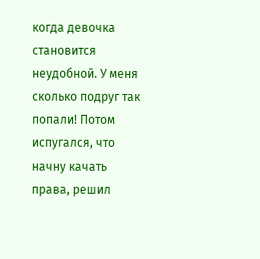когда девочка становится неудобной. У меня сколько подруг так попали! Потом испугался, что начну качать права, решил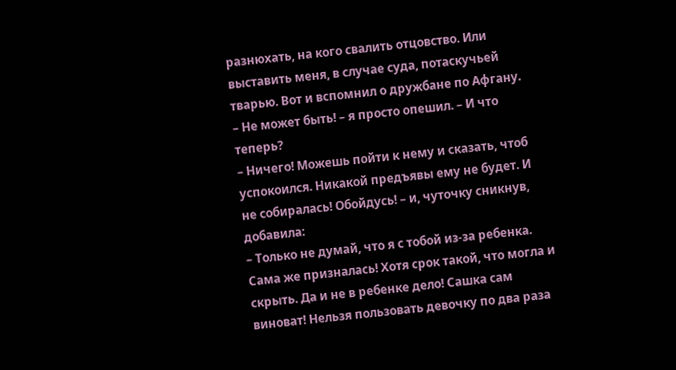разнюхать, на кого свалить отцовство. Или выставить меня, в случае суда, потаскучьей тварью. Вот и вспомнил о дружбане по Афгану.
– Не может быть! – я просто опешил. – И что теперь?
– Ничего! Можешь пойти к нему и сказать, чтоб успокоился. Никакой предъявы ему не будет. И не собиралась! Обойдусь! – и, чуточку сникнув, добавила:
– Только не думай, что я с тобой из-за ребенка. Сама же призналась! Хотя срок такой, что могла и скрыть. Да и не в ребенке дело! Сашка сам виноват! Нельзя пользовать девочку по два раза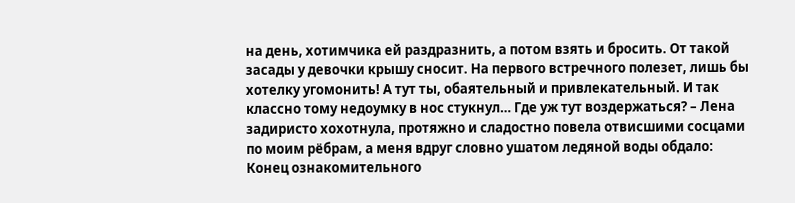на день, хотимчика ей раздразнить, а потом взять и бросить. От такой засады у девочки крышу сносит. На первого встречного полезет, лишь бы хотелку угомонить! А тут ты, обаятельный и привлекательный. И так классно тому недоумку в нос стукнул… Где уж тут воздержаться? – Лена задиристо хохотнула, протяжно и сладостно повела отвисшими сосцами по моим рёбрам, а меня вдруг словно ушатом ледяной воды обдало:
Конец ознакомительного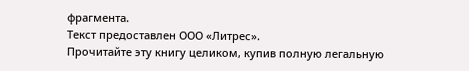фрагмента.
Текст предоставлен ООО «Литрес».
Прочитайте эту книгу целиком, купив полную легальную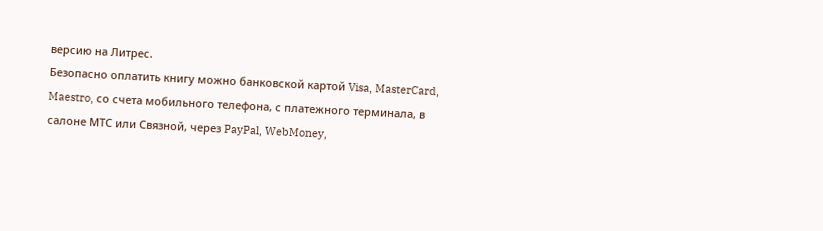версию на Литрес.
Безопасно оплатить книгу можно банковской картой Visa, MasterCard, Maestro, со счета мобильного телефона, с платежного терминала, в салоне МТС или Связной, через PayPal, WebMoney,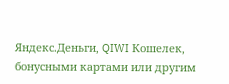Яндекс.Деньги, QIWI Кошелек, бонусными картами или другим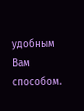удобным Вам способом.